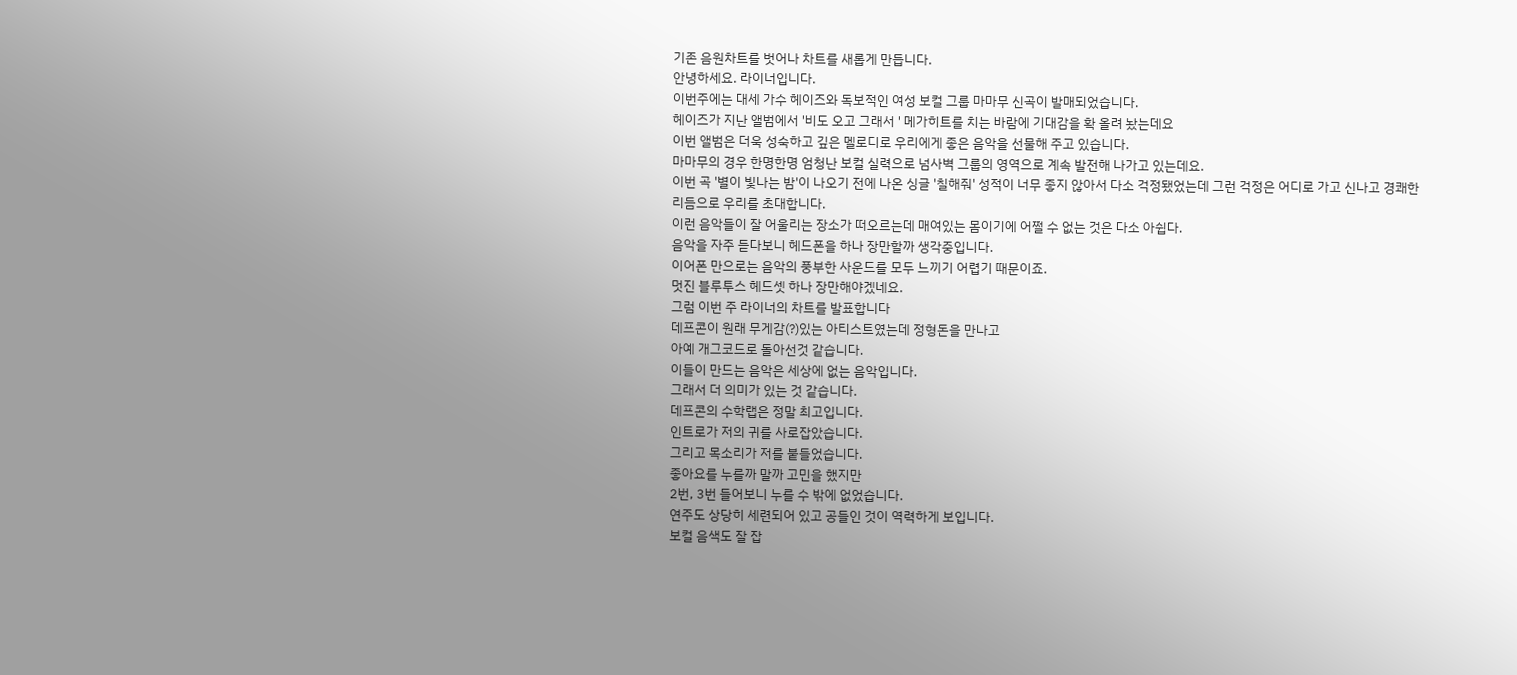기존 음원차트를 벗어나 차트를 새롭게 만듭니다.
안녕하세요. 라이너입니다.
이번주에는 대세 가수 헤이즈와 독보적인 여성 보컬 그룹 마마무 신곡이 발매되었습니다.
헤이즈가 지난 앨범에서 '비도 오고 그래서 ' 메가히트를 치는 바람에 기대감을 확 올려 놨는데요
이번 앨범은 더욱 성숙하고 깊은 멜로디로 우리에게 좋은 음악을 선물해 주고 있습니다.
마마무의 경우 한명한명 엄청난 보컬 실력으로 넘사벽 그룹의 영역으로 계속 발전해 나가고 있는데요.
이번 곡 '별이 빛나는 밤'이 나오기 전에 나온 싱글 '칠해줘' 성적이 너무 좋지 않아서 다소 걱정됐었는데 그런 걱정은 어디로 가고 신나고 경쾌한 리듬으로 우리를 초대합니다.
이런 음악들이 잘 어울리는 장소가 떠오르는데 매여있는 몸이기에 어쩔 수 없는 것은 다소 아쉽다.
음악을 자주 듣다보니 헤드폰을 하나 장만할까 생각중입니다.
이어폰 만으로는 음악의 풍부한 사운드를 모두 느끼기 어렵기 때문이죠.
멋진 블루투스 헤드셋 하나 장만해야겠네요.
그럼 이번 주 라이너의 차트를 발표합니다
데프콘이 원래 무게감(?)있는 아티스트였는데 정형돈을 만나고
아예 개그코드로 돌아선것 같습니다.
이들이 만드는 음악은 세상에 없는 음악입니다.
그래서 더 의미가 있는 것 같습니다.
데프콘의 수학랩은 정말 최고입니다.
인트로가 저의 귀를 사로잡았습니다.
그리고 목소리가 저를 붙들었습니다.
좋아요를 누를까 말까 고민을 했지만
2번, 3번 들어보니 누를 수 밖에 없었습니다.
연주도 상당히 세련되어 있고 공들인 것이 역력하게 보입니다.
보컬 음색도 잘 잡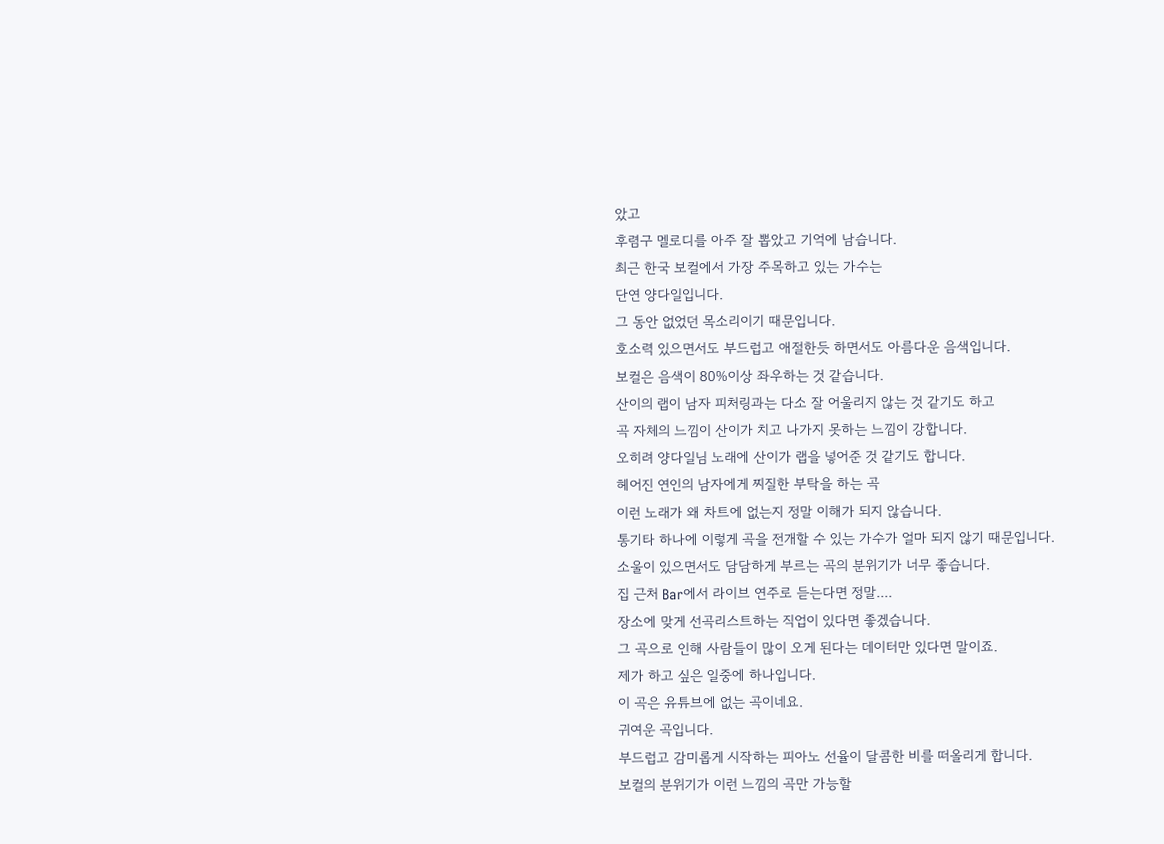았고
후렴구 멜로디를 아주 잘 뽑았고 기억에 남습니다.
최근 한국 보컬에서 가장 주목하고 있는 가수는
단연 양다일입니다.
그 동안 없었던 목소리이기 때문입니다.
호소력 있으면서도 부드럽고 애절한듯 하면서도 아름다운 음색입니다.
보컬은 음색이 80%이상 좌우하는 것 같습니다.
산이의 랩이 남자 피처링과는 다소 잘 어울리지 않는 것 같기도 하고
곡 자체의 느낌이 산이가 치고 나가지 못하는 느낌이 강합니다.
오히려 양다일님 노래에 산이가 랩을 넣어준 것 같기도 합니다.
헤어진 연인의 남자에게 찌질한 부탁을 하는 곡
이런 노래가 왜 차트에 없는지 정말 이해가 되지 않습니다.
통기타 하나에 이렇게 곡을 전개할 수 있는 가수가 얼마 되지 않기 때문입니다.
소울이 있으면서도 담담하게 부르는 곡의 분위기가 너무 좋습니다.
집 근처 Bar에서 라이브 연주로 듣는다면 정말....
장소에 맞게 선곡리스트하는 직업이 있다면 좋겠습니다.
그 곡으로 인해 사람들이 많이 오게 된다는 데이터만 있다면 말이죠.
제가 하고 싶은 일중에 하나입니다.
이 곡은 유튜브에 없는 곡이네요.
귀여운 곡입니다.
부드럽고 감미롭게 시작하는 피아노 선율이 달콤한 비를 떠올리게 합니다.
보컬의 분위기가 이런 느낌의 곡만 가능할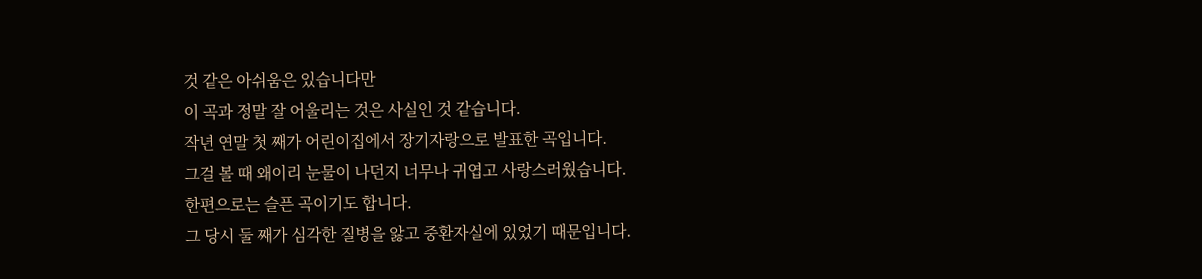것 같은 아쉬움은 있습니다만
이 곡과 정말 잘 어울리는 것은 사실인 것 같습니다.
작년 연말 첫 째가 어린이집에서 장기자랑으로 발표한 곡입니다.
그걸 볼 때 왜이리 눈물이 나던지 너무나 귀엽고 사랑스러웠습니다.
한편으로는 슬픈 곡이기도 합니다.
그 당시 둘 째가 심각한 질병을 앓고 중환자실에 있었기 때문입니다.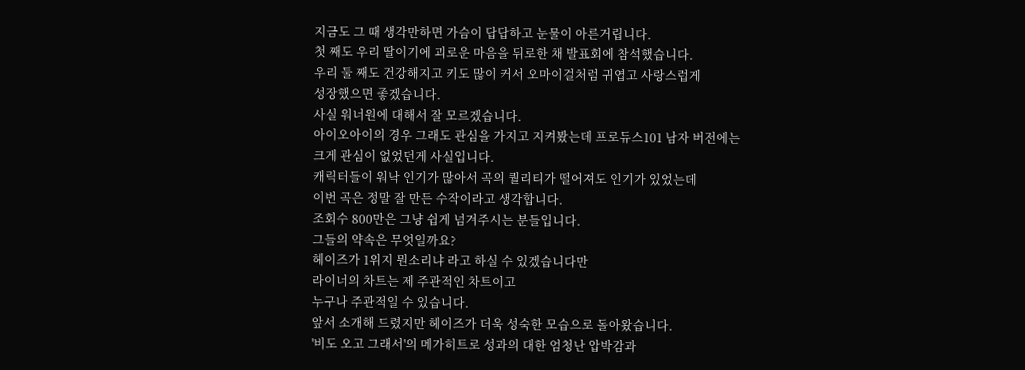지금도 그 때 생각만하면 가슴이 답답하고 눈물이 아른거립니다.
첫 째도 우리 딸이기에 괴로운 마음을 뒤로한 채 발표회에 참석했습니다.
우리 둘 째도 건강해지고 키도 많이 커서 오마이걸처럼 귀엽고 사랑스럽게
성장했으면 좋겠습니다.
사실 워너원에 대해서 잘 모르겠습니다.
아이오아이의 경우 그래도 관심을 가지고 지켜봤는데 프로듀스101 남자 버전에는
크게 관심이 없었던게 사실입니다.
캐릭터들이 워낙 인기가 많아서 곡의 퀄리티가 떨어져도 인기가 있었는데
이번 곡은 정말 잘 만든 수작이라고 생각합니다.
조회수 800만은 그냥 쉽게 넘겨주시는 분들입니다.
그들의 약속은 무엇일까요?
헤이즈가 1위지 뭔소리냐 라고 하실 수 있겠습니다만
라이너의 차트는 제 주관적인 차트이고
누구나 주관적일 수 있습니다.
앞서 소개해 드렸지만 헤이즈가 더욱 성숙한 모습으로 돌아왔습니다.
'비도 오고 그래서'의 메가히트로 성과의 대한 엄청난 압박감과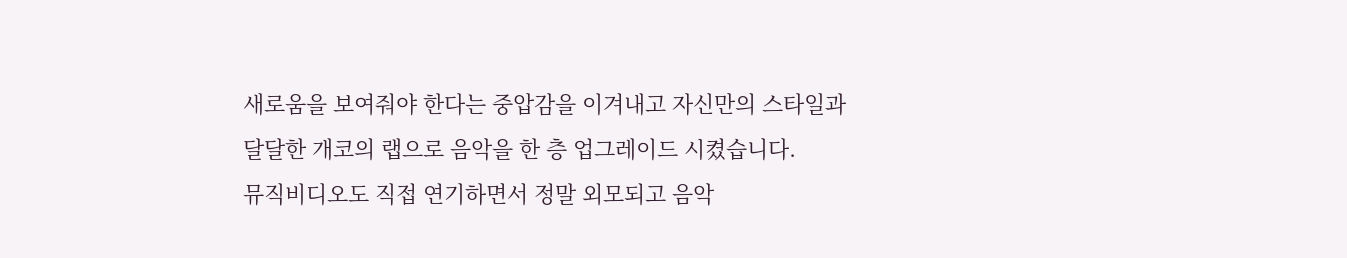새로움을 보여줘야 한다는 중압감을 이겨내고 자신만의 스타일과
달달한 개코의 랩으로 음악을 한 층 업그레이드 시켰습니다.
뮤직비디오도 직접 연기하면서 정말 외모되고 음악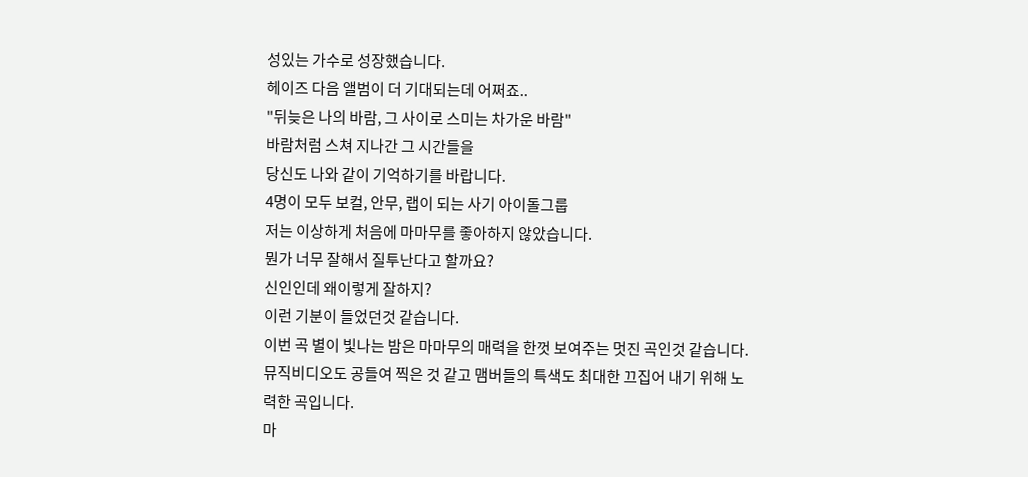성있는 가수로 성장했습니다.
헤이즈 다음 앨범이 더 기대되는데 어쩌죠..
"뒤늦은 나의 바람, 그 사이로 스미는 차가운 바람"
바람처럼 스쳐 지나간 그 시간들을
당신도 나와 같이 기억하기를 바랍니다.
4명이 모두 보컬, 안무, 랩이 되는 사기 아이돌그룹
저는 이상하게 처음에 마마무를 좋아하지 않았습니다.
뭔가 너무 잘해서 질투난다고 할까요?
신인인데 왜이렇게 잘하지?
이런 기분이 들었던것 같습니다.
이번 곡 별이 빛나는 밤은 마마무의 매력을 한껏 보여주는 멋진 곡인것 같습니다.
뮤직비디오도 공들여 찍은 것 같고 맴버들의 특색도 최대한 끄집어 내기 위해 노력한 곡입니다.
마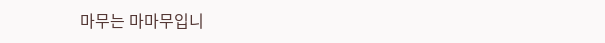마무는 마마무입니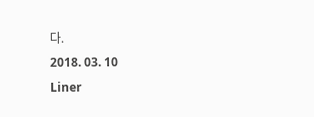다.
2018. 03. 10
Liner